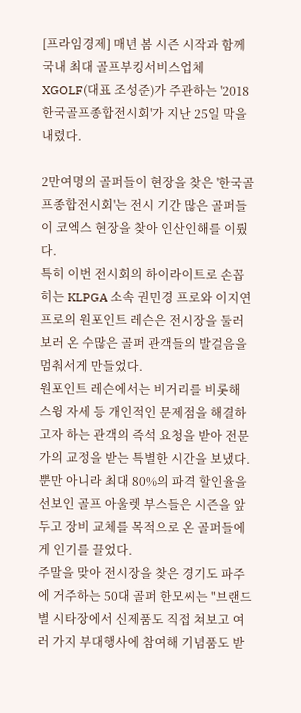[프라임경제] 매년 봄 시즌 시작과 함께 국내 최대 골프부킹서비스업체 XGOLF(대표 조성준)가 주관하는 '2018 한국골프종합전시회'가 지난 25일 막을 내렸다.

2만여명의 골퍼들이 현장을 찾은 '한국골프종합전시회'는 전시 기간 많은 골퍼들이 코엑스 현장을 찾아 인산인해를 이뤘다.
특히 이번 전시회의 하이라이트로 손꼽히는 KLPGA 소속 권민경 프로와 이지연 프로의 원포인트 레슨은 전시장을 둘러보러 온 수많은 골퍼 관객들의 발걸음을 멈춰서게 만들었다.
원포인트 레슨에서는 비거리를 비롯해 스윙 자세 등 개인적인 문제점을 해결하고자 하는 관객의 즉석 요청을 받아 전문가의 교정을 받는 특별한 시간을 보냈다.
뿐만 아니라 최대 80%의 파격 할인율을 선보인 골프 아울렛 부스들은 시즌을 앞두고 장비 교체를 목적으로 온 골퍼들에게 인기를 끌었다.
주말을 맞아 전시장을 찾은 경기도 파주에 거주하는 50대 골퍼 한모씨는 "브랜드별 시타장에서 신제품도 직접 쳐보고 여러 가지 부대행사에 참여해 기념품도 받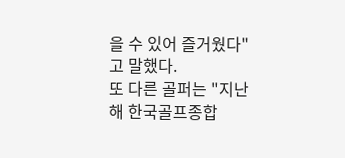을 수 있어 즐거웠다"고 말했다.
또 다른 골퍼는 "지난해 한국골프종합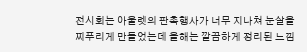전시회는 아울렛의 판촉행사가 너무 지나쳐 눈살을 찌푸리게 만들었는데 올해는 깔끔하게 정리된 느낌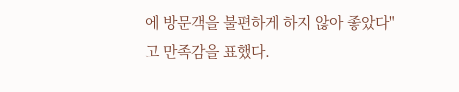에 방문객을 불편하게 하지 않아 좋았다"고 만족감을 표했다.